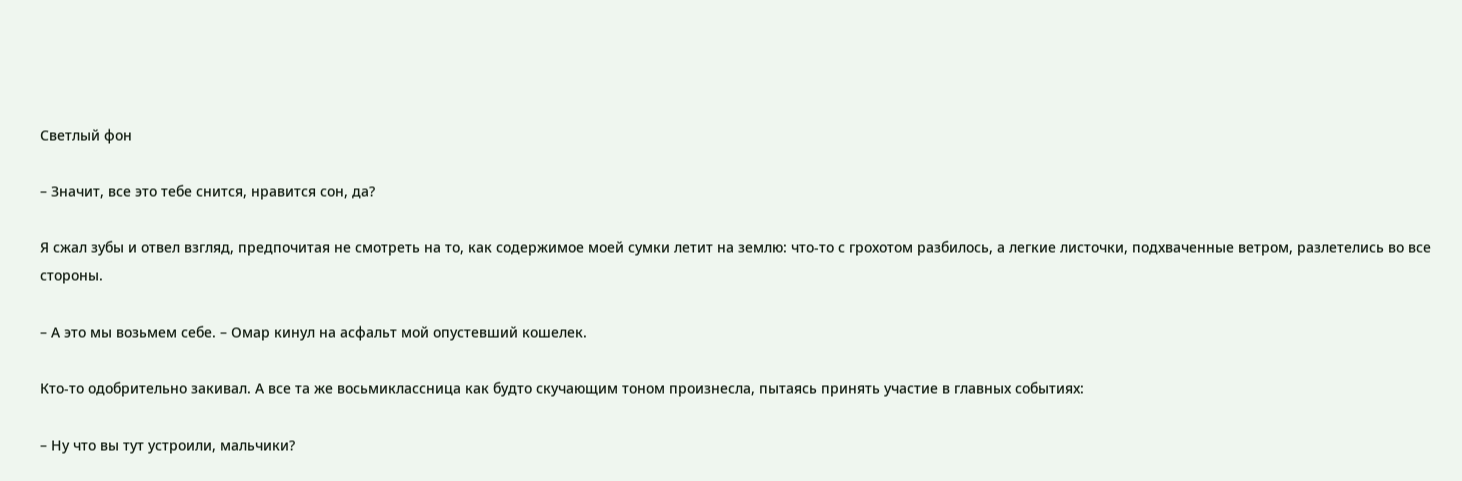Светлый фон

– Значит, все это тебе снится, нравится сон, да?

Я сжал зубы и отвел взгляд, предпочитая не смотреть на то, как содержимое моей сумки летит на землю: что-то с грохотом разбилось, а легкие листочки, подхваченные ветром, разлетелись во все стороны.

– А это мы возьмем себе. – Омар кинул на асфальт мой опустевший кошелек.

Кто-то одобрительно закивал. А все та же восьмиклассница как будто скучающим тоном произнесла, пытаясь принять участие в главных событиях:

– Ну что вы тут устроили, мальчики?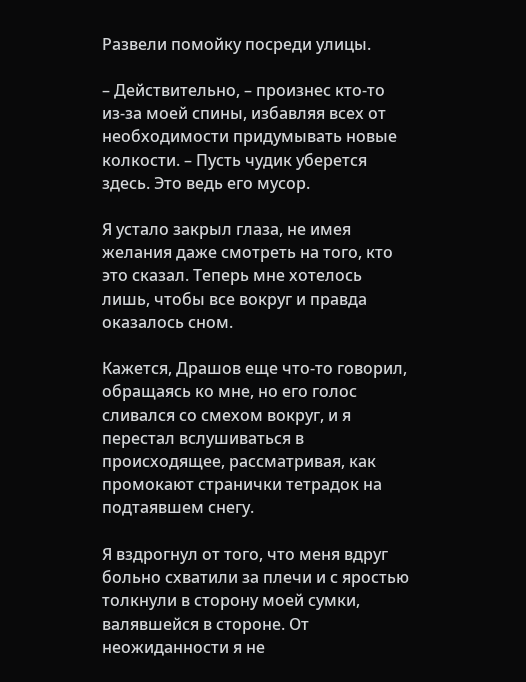Развели помойку посреди улицы.

– Действительно, – произнес кто-то из-за моей спины, избавляя всех от необходимости придумывать новые колкости. – Пусть чудик уберется здесь. Это ведь его мусор.

Я устало закрыл глаза, не имея желания даже смотреть на того, кто это сказал. Теперь мне хотелось лишь, чтобы все вокруг и правда оказалось сном.

Кажется, Драшов еще что-то говорил, обращаясь ко мне, но его голос сливался со смехом вокруг, и я перестал вслушиваться в происходящее, рассматривая, как промокают странички тетрадок на подтаявшем снегу.

Я вздрогнул от того, что меня вдруг больно схватили за плечи и с яростью толкнули в сторону моей сумки, валявшейся в стороне. От неожиданности я не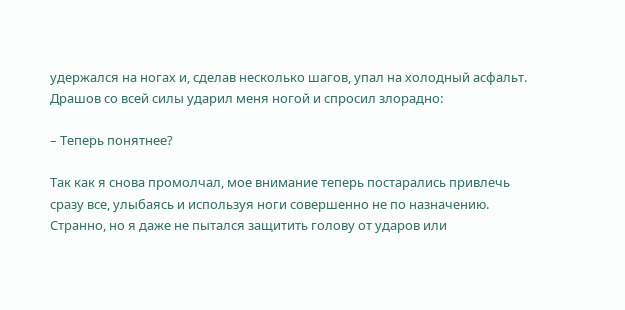удержался на ногах и, сделав несколько шагов, упал на холодный асфальт. Драшов со всей силы ударил меня ногой и спросил злорадно:

– Теперь понятнее?

Так как я снова промолчал, мое внимание теперь постарались привлечь сразу все, улыбаясь и используя ноги совершенно не по назначению. Странно, но я даже не пытался защитить голову от ударов или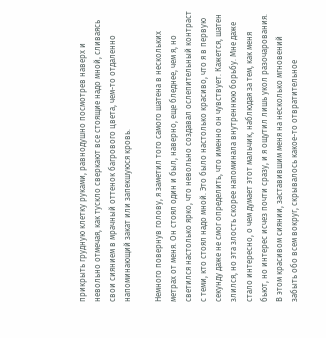прикрыть грудную клетку руками, равнодушно посмотрев наверх и невольно отмечая, как тускло сверкают все стоящие надо мной, сливаясь свои сиянием в мрачный оттенок багрового цвета, чем-то отдаленно напоминающий закат или запекшуюся кровь.

Немного повернув голову, я заметил того самого шатена в нескольких метрах от меня. Он стоял один и был, наверно, еще бледнее, чем я, но светился настолько ярко, что невольно создавал ослепительный контраст с теми, кто стоял надо мной. Это было настолько красиво, что я в первую секунду даже не смог определить, что именно он чувствует. Кажется, шатен злился, но эта злость скорее напоминала внутреннюю борьбу. Мне даже стало интересно, о чем думает этот мальчик, наблюдая за тем, как меня бьют, но интерес исчез почти сразу, и я ощутил лишь укол разочарования. В этом красивом сиянии, заставившим меня на несколько мгновений забыть обо всем вокруг, скрывалось какое-то отвратительное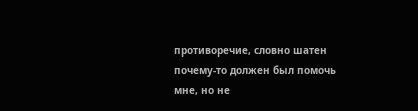противоречие, словно шатен почему-то должен был помочь мне, но не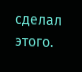сделал этого.